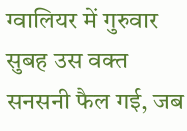ग्वालियर में गुरुवार सुबह उस वक्त सनसनी फैल गई, जब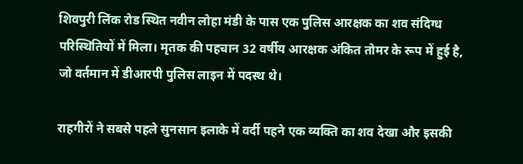शिवपुरी लिंक रोड स्थित नवीन लोहा मंडी के पास एक पुलिस आरक्षक का शव संदिग्ध परिस्थितियों में मिला। मृतक की पहचान 32 वर्षीय आरक्षक अंकित तोमर के रूप में हुई है, जो वर्तमान में डीआरपी पुलिस लाइन में पदस्थ थे।

राहगीरों ने सबसे पहले सुनसान इलाके में वर्दी पहने एक व्यक्ति का शव देखा और इसकी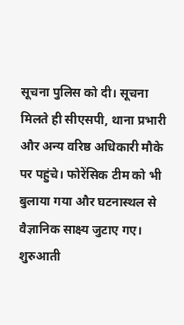सूचना पुलिस को दी। सूचना मिलते ही सीएसपी, थाना प्रभारी और अन्य वरिष्ठ अधिकारी मौके पर पहुंचे। फोरेंसिक टीम को भी बुलाया गया और घटनास्थल से वैज्ञानिक साक्ष्य जुटाए गए। शुरुआती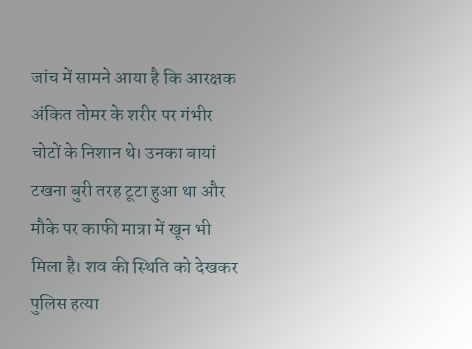जांच में सामने आया है कि आरक्षक अंकित तोमर के शरीर पर गंभीर चोटों के निशान थे। उनका बायां टखना बुरी तरह टूटा हुआ था और मौके पर काफी मात्रा में खून भी मिला है। शव की स्थिति को देखकर पुलिस हत्या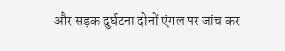और सड़क दुर्घटना दोनों एंगल पर जांच कर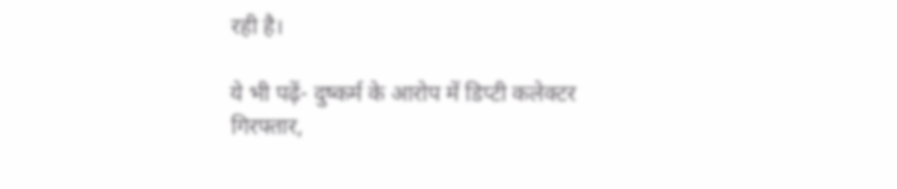रही है।

ये भी पढ़ें- दुष्कर्म के आरोप में डिप्टी कलेक्टर गिरफ्तार,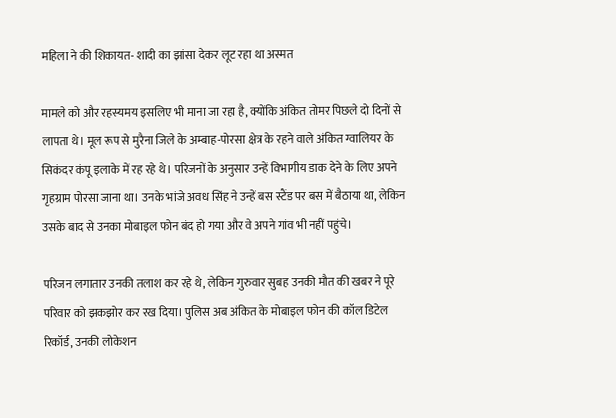महिला ने की शिकायत- शादी का झांसा देकर लूट रहा था अस्मत

मामले को और रहस्यमय इसलिए भी माना जा रहा है, क्योंकि अंकित तोमर पिछले दो दिनों से लापता थे। मूल रूप से मुरैना जिले के अम्बाह-पोरसा क्षेत्र के रहने वाले अंकित ग्वालियर के सिकंदर कंपू इलाके में रह रहे थे। परिजनों के अनुसार उन्हें विभागीय डाक देने के लिए अपने गृहग्राम पोरसा जाना था। उनके भांजे अवध सिंह ने उन्हें बस स्टैंड पर बस में बैठाया था, लेकिन उसके बाद से उनका मोबाइल फोन बंद हो गया और वे अपने गांव भी नहीं पहुंचे।

परिजन लगातार उनकी तलाश कर रहे थे, लेकिन गुरुवार सुबह उनकी मौत की खबर ने पूरे परिवार को झकझोर कर रख दिया। पुलिस अब अंकित के मोबाइल फोन की कॉल डिटेल रिकॉर्ड, उनकी लोकेशन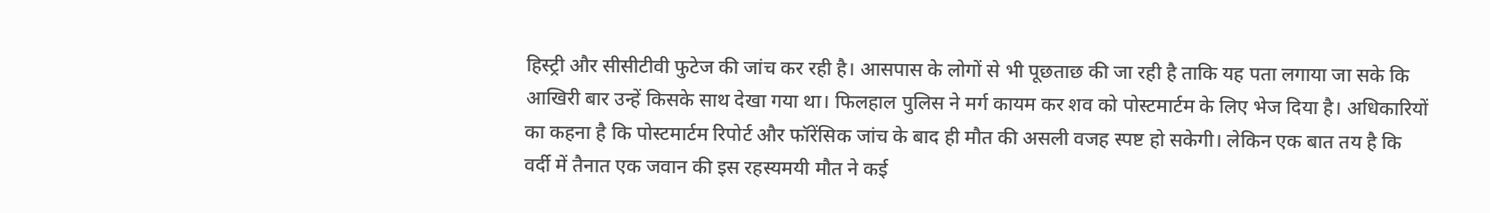हिस्ट्री और सीसीटीवी फुटेज की जांच कर रही है। आसपास के लोगों से भी पूछताछ की जा रही है ताकि यह पता लगाया जा सके कि आखिरी बार उन्हें किसके साथ देखा गया था। फिलहाल पुलिस ने मर्ग कायम कर शव को पोस्टमार्टम के लिए भेज दिया है। अधिकारियों का कहना है कि पोस्टमार्टम रिपोर्ट और फॉरेंसिक जांच के बाद ही मौत की असली वजह स्पष्ट हो सकेगी। लेकिन एक बात तय है कि वर्दी में तैनात एक जवान की इस रहस्यमयी मौत ने कई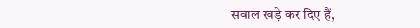सवाल खड़े कर दिए हैं,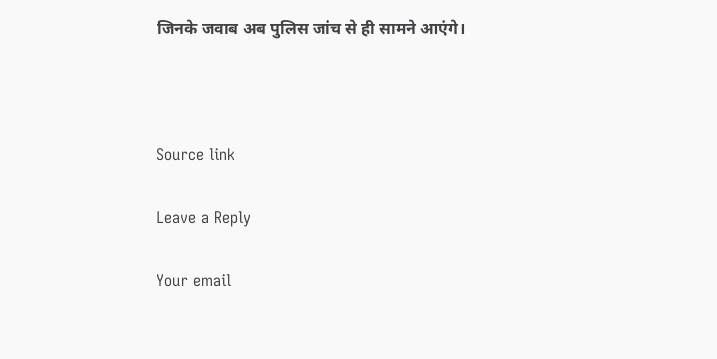जिनके जवाब अब पुलिस जांच से ही सामने आएंगे।



Source link

Leave a Reply

Your email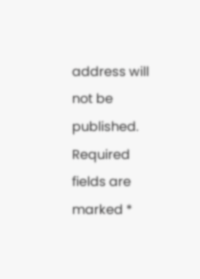address will not be published. Required fields are marked *